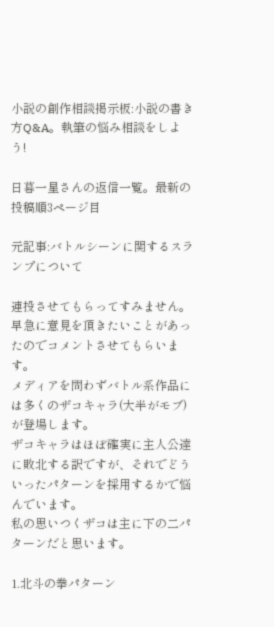小説の創作相談掲示板:小説の書き方Q&A。執筆の悩み相談をしよう!

日暮一星さんの返信一覧。最新の投稿順3ページ目

元記事:バトルシーンに関するスランプについて

連投させてもらってすみません。早急に意見を頂きたいことがあったのでコメントさせてもらいます。
メディアを問わずバトル系作品には多くのザコキャラ(大半がモブ)が登場します。
ザコキャラはほぼ確実に主人公達に敗北する訳ですが、それでどういったパターンを採用するかで悩んでいます。
私の思いつくザコは主に下の二パターンだと思います。

1.北斗の拳パターン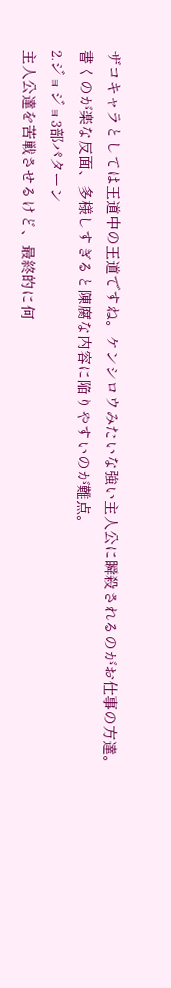ザコキャラとしては王道中の王道ですね。ケンシロウみたいな強い主人公に瞬殺されるのがお仕事の方達。
書くのが楽な反面、多様しすぎると陳腐な内容に陥りやすいのが難点。
2.ジョジョ3部パターン
主人公達を苦戦させるけど、最終的に何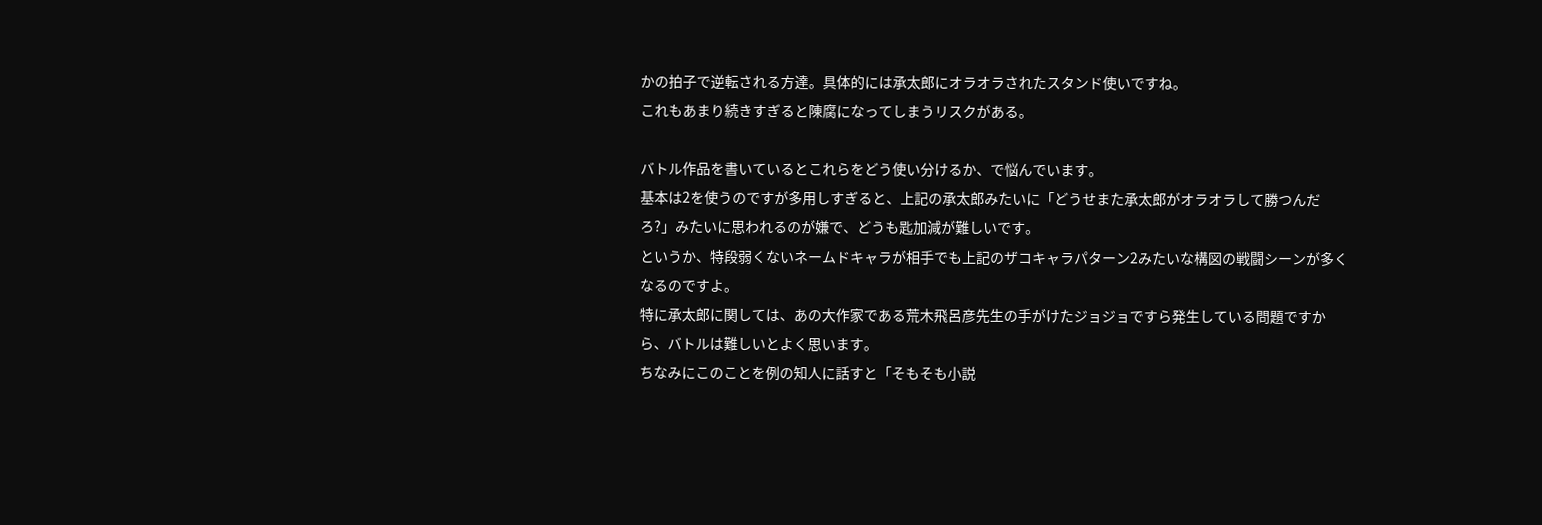かの拍子で逆転される方達。具体的には承太郎にオラオラされたスタンド使いですね。
これもあまり続きすぎると陳腐になってしまうリスクがある。

バトル作品を書いているとこれらをどう使い分けるか、で悩んでいます。
基本は2を使うのですが多用しすぎると、上記の承太郎みたいに「どうせまた承太郎がオラオラして勝つんだろ?」みたいに思われるのが嫌で、どうも匙加減が難しいです。
というか、特段弱くないネームドキャラが相手でも上記のザコキャラパターン2みたいな構図の戦闘シーンが多くなるのですよ。
特に承太郎に関しては、あの大作家である荒木飛呂彦先生の手がけたジョジョですら発生している問題ですから、バトルは難しいとよく思います。
ちなみにこのことを例の知人に話すと「そもそも小説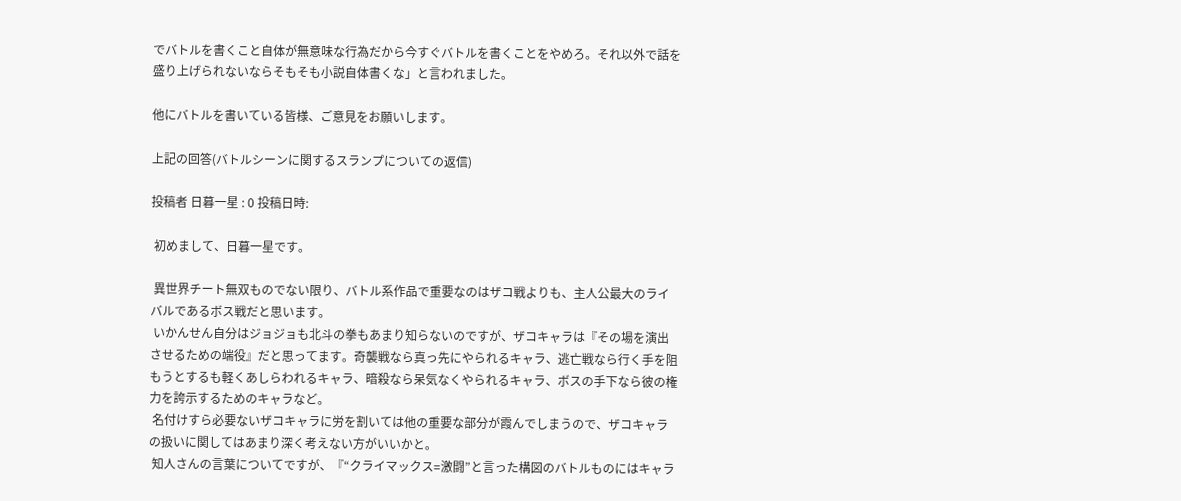でバトルを書くこと自体が無意味な行為だから今すぐバトルを書くことをやめろ。それ以外で話を盛り上げられないならそもそも小説自体書くな」と言われました。

他にバトルを書いている皆様、ご意見をお願いします。

上記の回答(バトルシーンに関するスランプについての返信)

投稿者 日暮一星 : 0 投稿日時:

 初めまして、日暮一星です。

 異世界チート無双ものでない限り、バトル系作品で重要なのはザコ戦よりも、主人公最大のライバルであるボス戦だと思います。
 いかんせん自分はジョジョも北斗の拳もあまり知らないのですが、ザコキャラは『その場を演出させるための端役』だと思ってます。奇襲戦なら真っ先にやられるキャラ、逃亡戦なら行く手を阻もうとするも軽くあしらわれるキャラ、暗殺なら呆気なくやられるキャラ、ボスの手下なら彼の権力を誇示するためのキャラなど。
 名付けすら必要ないザコキャラに労を割いては他の重要な部分が霞んでしまうので、ザコキャラの扱いに関してはあまり深く考えない方がいいかと。
 知人さんの言葉についてですが、『“クライマックス=激闘”と言った構図のバトルものにはキャラ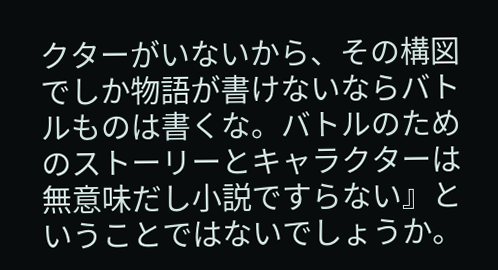クターがいないから、その構図でしか物語が書けないならバトルものは書くな。バトルのためのストーリーとキャラクターは無意味だし小説ですらない』ということではないでしょうか。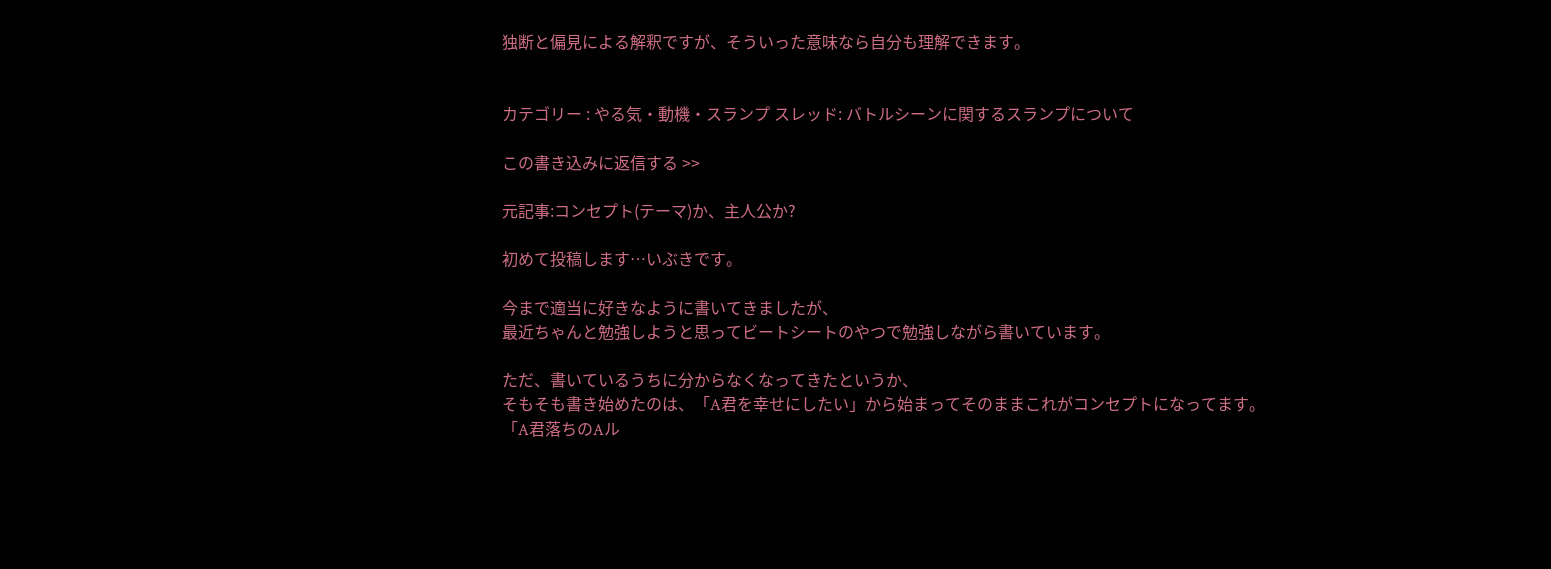独断と偏見による解釈ですが、そういった意味なら自分も理解できます。


カテゴリー : やる気・動機・スランプ スレッド: バトルシーンに関するスランプについて

この書き込みに返信する >>

元記事:コンセプト(テーマ)か、主人公か?

初めて投稿します…いぶきです。

今まで適当に好きなように書いてきましたが、
最近ちゃんと勉強しようと思ってビートシートのやつで勉強しながら書いています。

ただ、書いているうちに分からなくなってきたというか、
そもそも書き始めたのは、「A君を幸せにしたい」から始まってそのままこれがコンセプトになってます。
「A君落ちのAル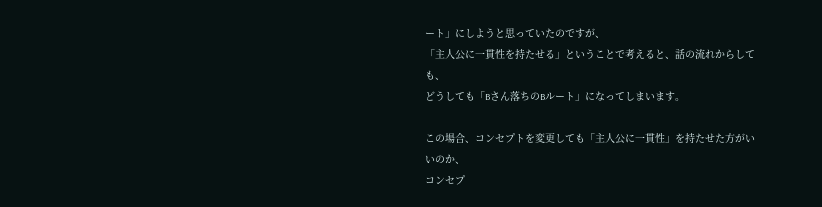ート」にしようと思っていたのですが、
「主人公に一貫性を持たせる」ということで考えると、話の流れからしても、
どうしても「Bさん落ちのBルート」になってしまいます。

この場合、コンセプトを変更しても「主人公に一貫性」を持たせた方がいいのか、
コンセプ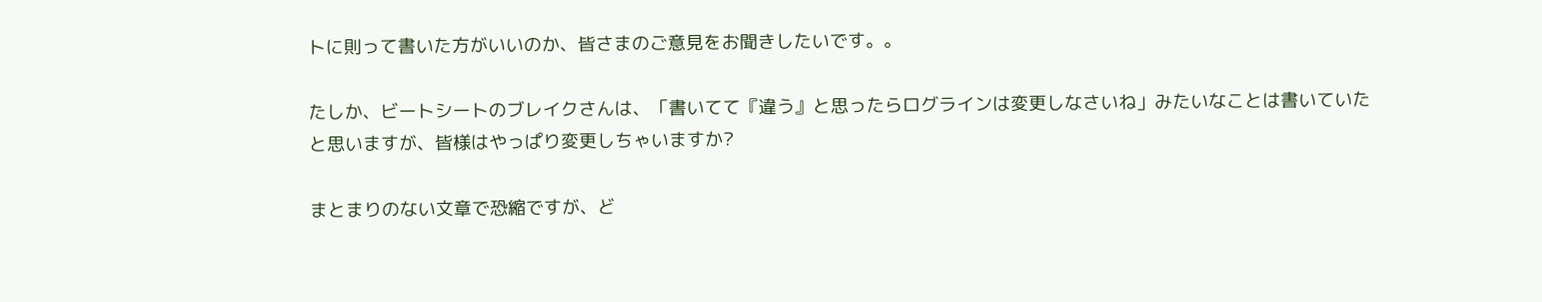トに則って書いた方がいいのか、皆さまのご意見をお聞きしたいです。。

たしか、ビートシートのブレイクさんは、「書いてて『違う』と思ったらログラインは変更しなさいね」みたいなことは書いていたと思いますが、皆様はやっぱり変更しちゃいますか?

まとまりのない文章で恐縮ですが、ど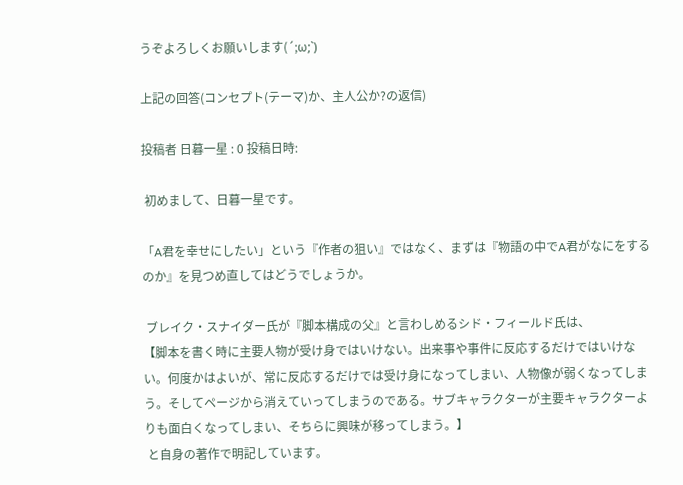うぞよろしくお願いします(´;ω;`)

上記の回答(コンセプト(テーマ)か、主人公か?の返信)

投稿者 日暮一星 : 0 投稿日時:

 初めまして、日暮一星です。

「A君を幸せにしたい」という『作者の狙い』ではなく、まずは『物語の中でA君がなにをするのか』を見つめ直してはどうでしょうか。

 ブレイク・スナイダー氏が『脚本構成の父』と言わしめるシド・フィールド氏は、
【脚本を書く時に主要人物が受け身ではいけない。出来事や事件に反応するだけではいけない。何度かはよいが、常に反応するだけでは受け身になってしまい、人物像が弱くなってしまう。そしてページから消えていってしまうのである。サブキャラクターが主要キャラクターよりも面白くなってしまい、そちらに興味が移ってしまう。】
 と自身の著作で明記しています。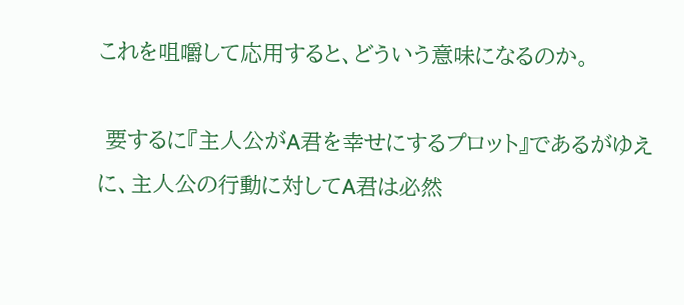これを咀嚼して応用すると、どういう意味になるのか。

 要するに『主人公がA君を幸せにするプロット』であるがゆえに、主人公の行動に対してA君は必然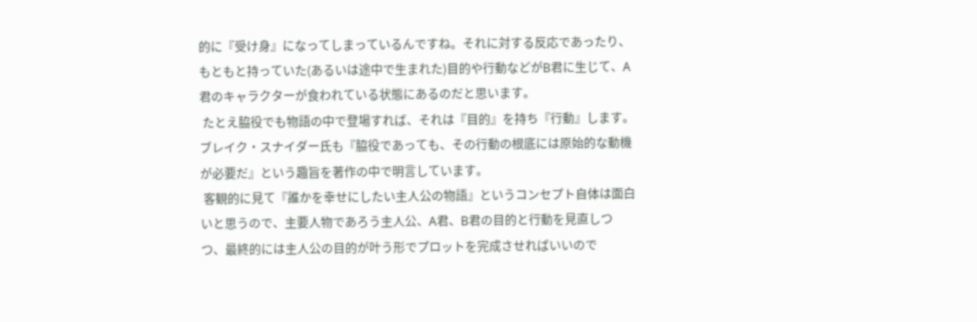的に『受け身』になってしまっているんですね。それに対する反応であったり、もともと持っていた(あるいは途中で生まれた)目的や行動などがB君に生じて、A君のキャラクターが食われている状態にあるのだと思います。
 たとえ脇役でも物語の中で登場すれば、それは『目的』を持ち『行動』します。ブレイク・スナイダー氏も『脇役であっても、その行動の根底には原始的な動機が必要だ』という趣旨を著作の中で明言しています。
 客観的に見て『誰かを幸せにしたい主人公の物語』というコンセプト自体は面白いと思うので、主要人物であろう主人公、A君、B君の目的と行動を見直しつつ、最終的には主人公の目的が叶う形でプロットを完成させればいいので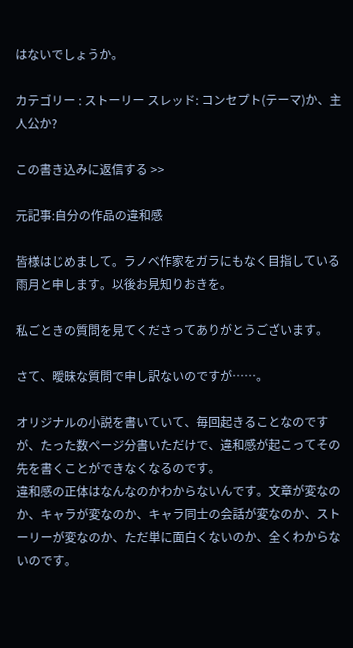はないでしょうか。

カテゴリー : ストーリー スレッド: コンセプト(テーマ)か、主人公か?

この書き込みに返信する >>

元記事:自分の作品の違和感

皆様はじめまして。ラノベ作家をガラにもなく目指している雨月と申します。以後お見知りおきを。

私ごときの質問を見てくださってありがとうございます。

さて、曖昧な質問で申し訳ないのですが……。

オリジナルの小説を書いていて、毎回起きることなのですが、たった数ページ分書いただけで、違和感が起こってその先を書くことができなくなるのです。
違和感の正体はなんなのかわからないんです。文章が変なのか、キャラが変なのか、キャラ同士の会話が変なのか、ストーリーが変なのか、ただ単に面白くないのか、全くわからないのです。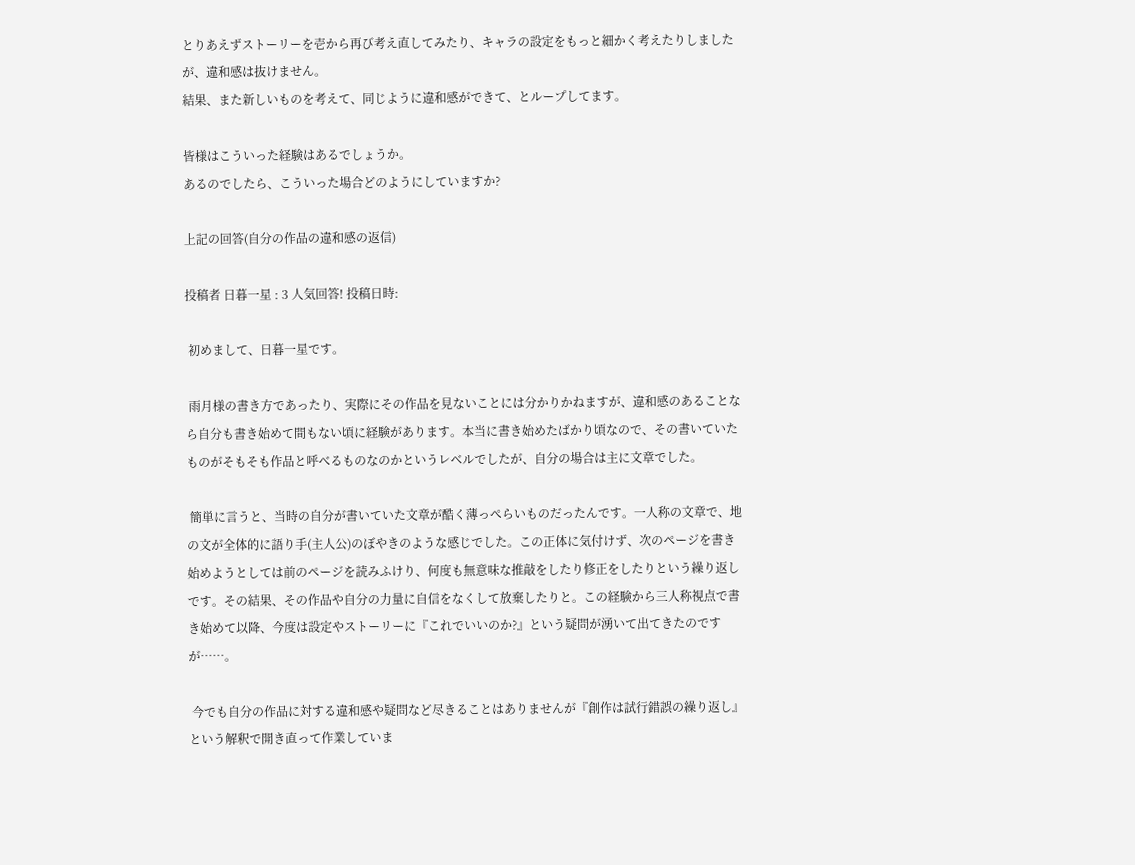とりあえずストーリーを壱から再び考え直してみたり、キャラの設定をもっと細かく考えたりしましたが、違和感は抜けません。
結果、また新しいものを考えて、同じように違和感ができて、とループしてます。

皆様はこういった経験はあるでしょうか。
あるのでしたら、こういった場合どのようにしていますか?

上記の回答(自分の作品の違和感の返信)

投稿者 日暮一星 : 3 人気回答! 投稿日時:

 初めまして、日暮一星です。

 雨月様の書き方であったり、実際にその作品を見ないことには分かりかねますが、違和感のあることなら自分も書き始めて間もない頃に経験があります。本当に書き始めたばかり頃なので、その書いていたものがそもそも作品と呼べるものなのかというレベルでしたが、自分の場合は主に文章でした。

 簡単に言うと、当時の自分が書いていた文章が酷く薄っぺらいものだったんです。一人称の文章で、地の文が全体的に語り手(主人公)のぼやきのような感じでした。この正体に気付けず、次のページを書き始めようとしては前のページを読みふけり、何度も無意味な推敲をしたり修正をしたりという繰り返しです。その結果、その作品や自分の力量に自信をなくして放棄したりと。この経験から三人称視点で書き始めて以降、今度は設定やストーリーに『これでいいのか?』という疑問が湧いて出てきたのですが……。

 今でも自分の作品に対する違和感や疑問など尽きることはありませんが『創作は試行錯誤の繰り返し』という解釈で開き直って作業していま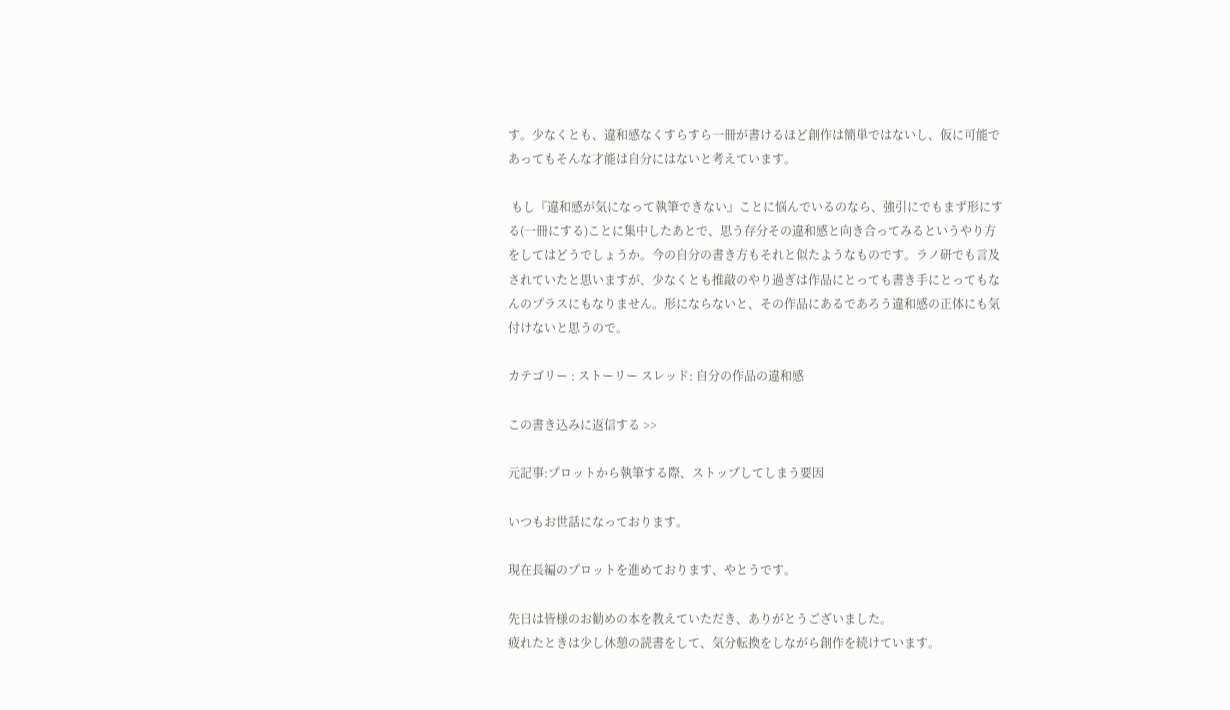す。少なくとも、違和感なくすらすら一冊が書けるほど創作は簡単ではないし、仮に可能であってもそんな才能は自分にはないと考えています。

 もし『違和感が気になって執筆できない』ことに悩んでいるのなら、強引にでもまず形にする(一冊にする)ことに集中したあとで、思う存分その違和感と向き合ってみるというやり方をしてはどうでしょうか。今の自分の書き方もそれと似たようなものです。ラノ研でも言及されていたと思いますが、少なくとも推敲のやり過ぎは作品にとっても書き手にとってもなんのプラスにもなりません。形にならないと、その作品にあるであろう違和感の正体にも気付けないと思うので。

カテゴリー : ストーリー スレッド: 自分の作品の違和感

この書き込みに返信する >>

元記事:プロットから執筆する際、ストップしてしまう要因

いつもお世話になっております。

現在長編のプロットを進めております、やとうです。

先日は皆様のお勧めの本を教えていただき、ありがとうございました。
疲れたときは少し休憩の読書をして、気分転換をしながら創作を続けています。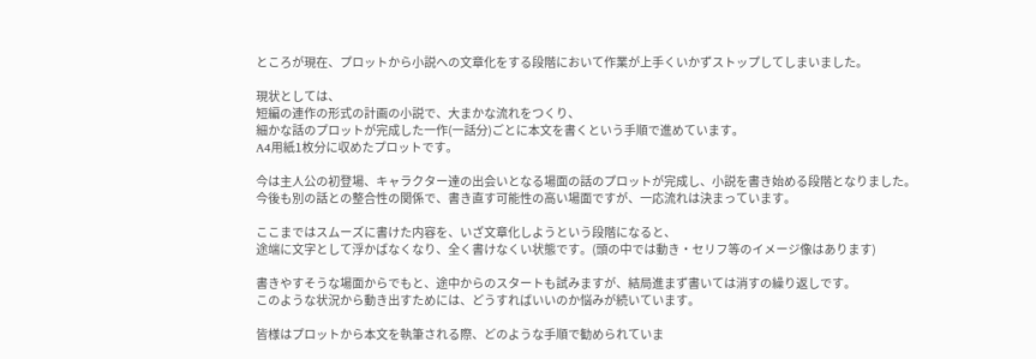ところが現在、プロットから小説への文章化をする段階において作業が上手くいかずストップしてしまいました。

現状としては、
短編の連作の形式の計画の小説で、大まかな流れをつくり、
細かな話のプロットが完成した一作(一話分)ごとに本文を書くという手順で進めています。
A4用紙1枚分に収めたプロットです。

今は主人公の初登場、キャラクター達の出会いとなる場面の話のプロットが完成し、小説を書き始める段階となりました。
今後も別の話との整合性の関係で、書き直す可能性の高い場面ですが、一応流れは決まっています。

ここまではスムーズに書けた内容を、いざ文章化しようという段階になると、
途端に文字として浮かばなくなり、全く書けなくい状態です。(頭の中では動き・セリフ等のイメージ像はあります)

書きやすそうな場面からでもと、途中からのスタートも試みますが、結局進まず書いては消すの繰り返しです。
このような状況から動き出すためには、どうすればいいのか悩みが続いています。

皆様はプロットから本文を執筆される際、どのような手順で勧められていま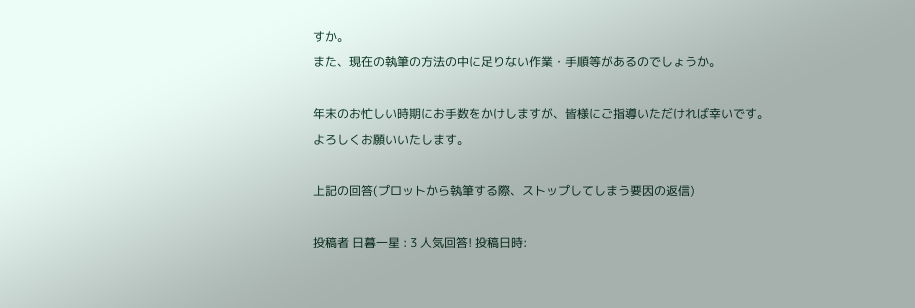すか。
また、現在の執筆の方法の中に足りない作業・手順等があるのでしょうか。

年末のお忙しい時期にお手数をかけしますが、皆様にご指導いただければ幸いです。
よろしくお願いいたします。

上記の回答(プロットから執筆する際、ストップしてしまう要因の返信)

投稿者 日暮一星 : 3 人気回答! 投稿日時: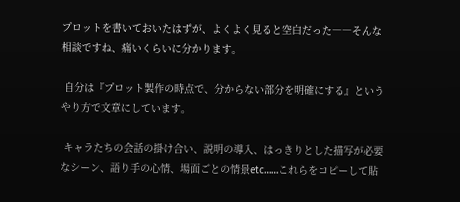プロットを書いておいたはずが、よくよく見ると空白だった――そんな相談ですね、痛いくらいに分かります。

 自分は『プロット製作の時点で、分からない部分を明確にする』というやり方で文章にしています。

 キャラたちの会話の掛け合い、説明の導入、はっきりとした描写が必要なシーン、語り手の心情、場面ごとの情景etc……これらをコピーして貼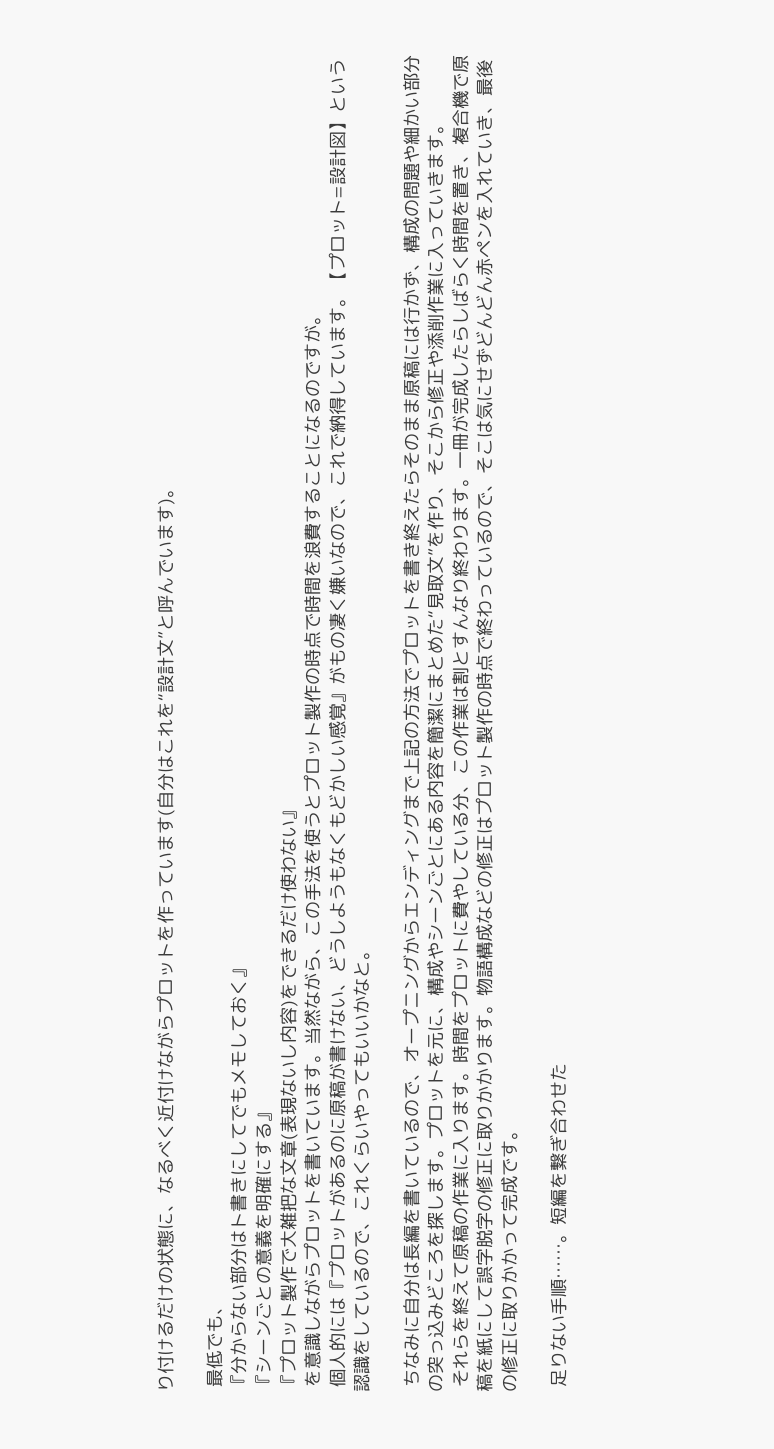り付けるだけの状態に、なるべく近付けながらプロットを作っています(自分はこれを“設計文”と呼んでいます)。

 最低でも、
『分からない部分はト書きにしてでもメモしておく』
『シーンごとの意義を明確にする』
『プロット製作で大雑把な文章(表現ないし内容)をできるだけ使わない』
 を意識しながらプロットを書いています。当然ながら、この手法を使うとプロット製作の時点で時間を浪費することになるのですが。
 個人的には『プロットがあるのに原稿が書けない、どうしようもなくもどかしい感覚』がもの凄く嫌いなので、これで納得しています。【プロット=設計図】という認識をしているので、これくらいやってもいいかなと。

 ちなみに自分は長編を書いているので、オープニングからエンディングまで上記の方法でプロットを書き終えたらそのまま原稿には行かず、構成の問題や細かい部分の突っ込みどころを探します。プロットを元に、構成やシーンごとにある内容を簡潔にまとめた“見取文”を作り、そこから修正や添削作業に入っていきます。
 それらを終えて原稿の作業に入ります。時間をプロットに費やしている分、この作業は割とすんなり終わります。一冊が完成したらしばらく時間を置き、複合機で原稿を紙にして誤字脱字の修正に取りかかります。物語構成などの修正はプロット製作の時点で終わっているので、そこは気にせずどんどん赤ペンを入れていき、最後の修正に取りかかって完成です。

 足りない手順……。短編を繋ぎ合わせた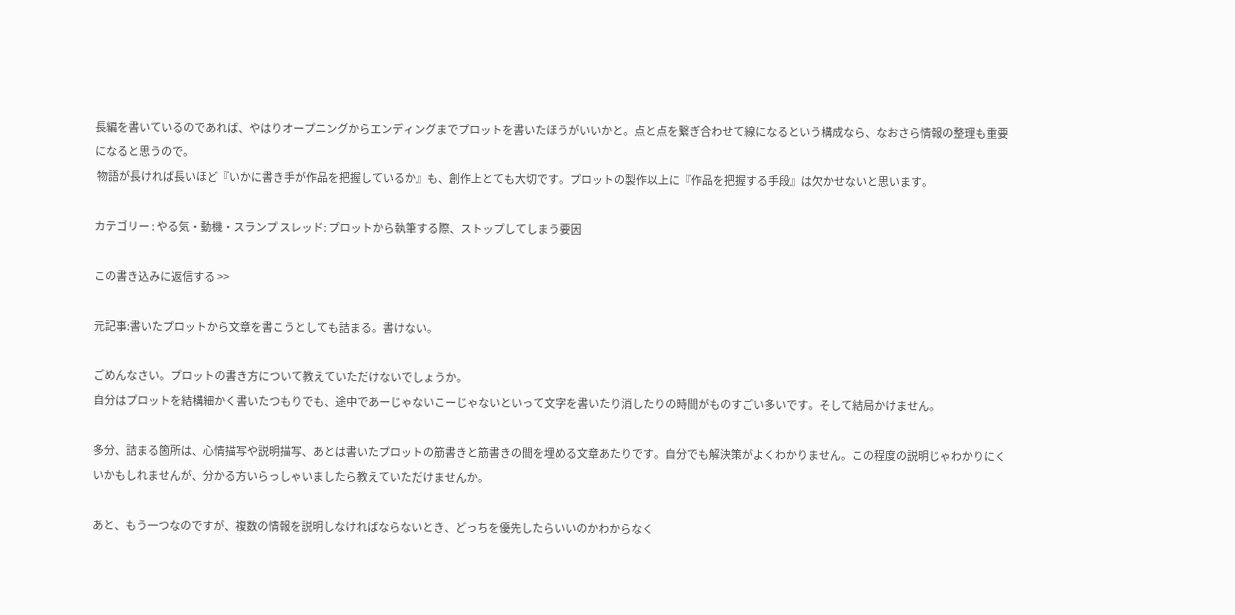長編を書いているのであれば、やはりオープニングからエンディングまでプロットを書いたほうがいいかと。点と点を繋ぎ合わせて線になるという構成なら、なおさら情報の整理も重要になると思うので。
 物語が長ければ長いほど『いかに書き手が作品を把握しているか』も、創作上とても大切です。プロットの製作以上に『作品を把握する手段』は欠かせないと思います。

カテゴリー : やる気・動機・スランプ スレッド: プロットから執筆する際、ストップしてしまう要因

この書き込みに返信する >>

元記事:書いたプロットから文章を書こうとしても詰まる。書けない。

ごめんなさい。プロットの書き方について教えていただけないでしょうか。
自分はプロットを結構細かく書いたつもりでも、途中であーじゃないこーじゃないといって文字を書いたり消したりの時間がものすごい多いです。そして結局かけません。

多分、詰まる箇所は、心情描写や説明描写、あとは書いたプロットの筋書きと筋書きの間を埋める文章あたりです。自分でも解決策がよくわかりません。この程度の説明じゃわかりにくいかもしれませんが、分かる方いらっしゃいましたら教えていただけませんか。

あと、もう一つなのですが、複数の情報を説明しなければならないとき、どっちを優先したらいいのかわからなく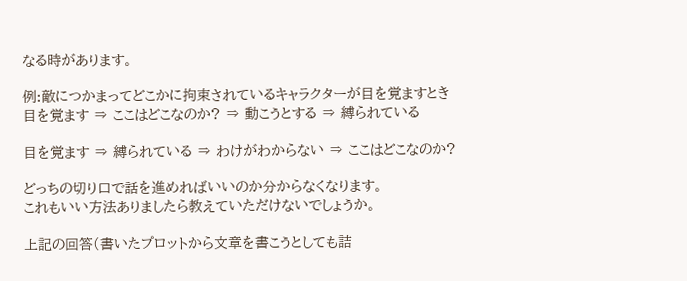なる時があります。

例:敵につかまってどこかに拘束されているキャラクターが目を覚ますとき
目を覚ます ⇒ ここはどこなのか? ⇒ 動こうとする ⇒ 縛られている

目を覚ます ⇒ 縛られている ⇒ わけがわからない ⇒ ここはどこなのか?

どっちの切り口で話を進めればいいのか分からなくなります。
これもいい方法ありましたら教えていただけないでしょうか。

上記の回答(書いたプロットから文章を書こうとしても詰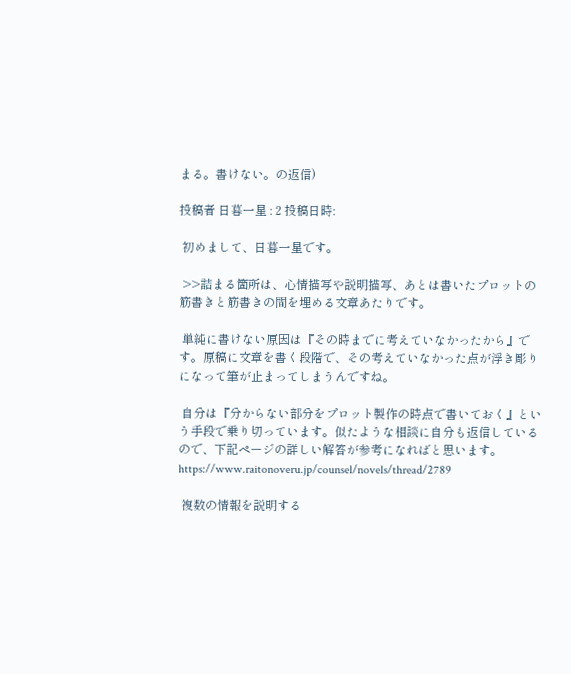まる。書けない。の返信)

投稿者 日暮一星 : 2 投稿日時:

 初めまして、日暮一星です。

 >>詰まる箇所は、心情描写や説明描写、あとは書いたプロットの筋書きと筋書きの間を埋める文章あたりです。

 単純に書けない原因は『その時までに考えていなかったから』です。原稿に文章を書く段階で、その考えていなかった点が浮き彫りになって筆が止まってしまうんですね。

 自分は『分からない部分をプロット製作の時点で書いておく』という手段で乗り切っています。似たような相談に自分も返信しているので、下記ページの詳しい解答が参考になればと思います。
https://www.raitonoveru.jp/counsel/novels/thread/2789

 複数の情報を説明する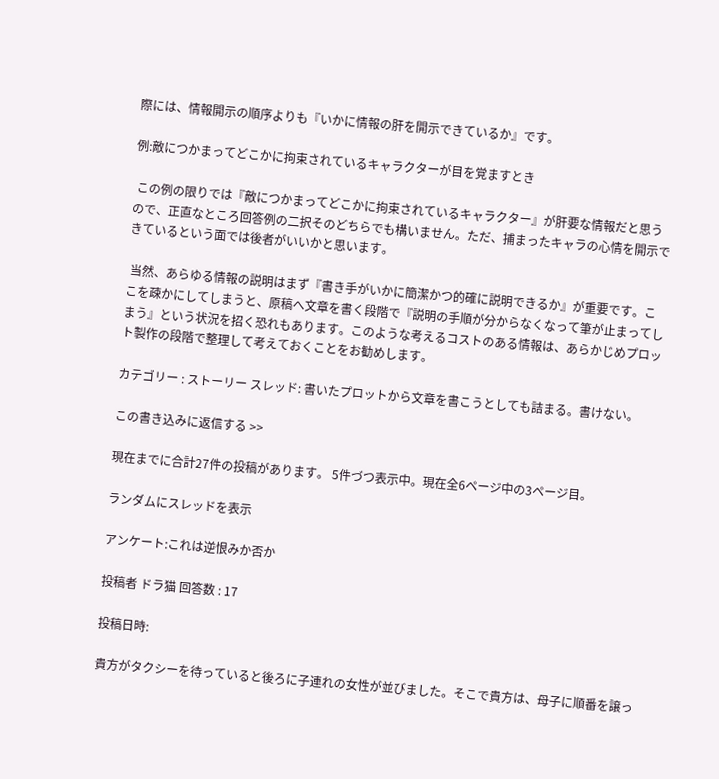際には、情報開示の順序よりも『いかに情報の肝を開示できているか』です。

例:敵につかまってどこかに拘束されているキャラクターが目を覚ますとき

 この例の限りでは『敵につかまってどこかに拘束されているキャラクター』が肝要な情報だと思うので、正直なところ回答例の二択そのどちらでも構いません。ただ、捕まったキャラの心情を開示できているという面では後者がいいかと思います。

 当然、あらゆる情報の説明はまず『書き手がいかに簡潔かつ的確に説明できるか』が重要です。ここを疎かにしてしまうと、原稿へ文章を書く段階で『説明の手順が分からなくなって筆が止まってしまう』という状況を招く恐れもあります。このような考えるコストのある情報は、あらかじめプロット製作の段階で整理して考えておくことをお勧めします。

カテゴリー : ストーリー スレッド: 書いたプロットから文章を書こうとしても詰まる。書けない。

この書き込みに返信する >>

現在までに合計27件の投稿があります。 5件づつ表示中。現在全6ページ中の3ページ目。

ランダムにスレッドを表示

アンケート:これは逆恨みか否か

投稿者 ドラ猫 回答数 : 17

投稿日時:

貴方がタクシーを待っていると後ろに子連れの女性が並びました。そこで貴方は、母子に順番を譲っ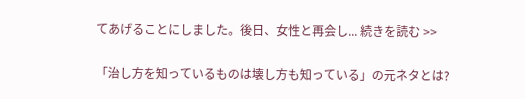てあげることにしました。後日、女性と再会し... 続きを読む >>

「治し方を知っているものは壊し方も知っている」の元ネタとは?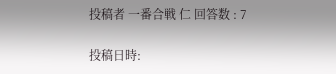投稿者 一番合戦 仁 回答数 : 7

投稿日時: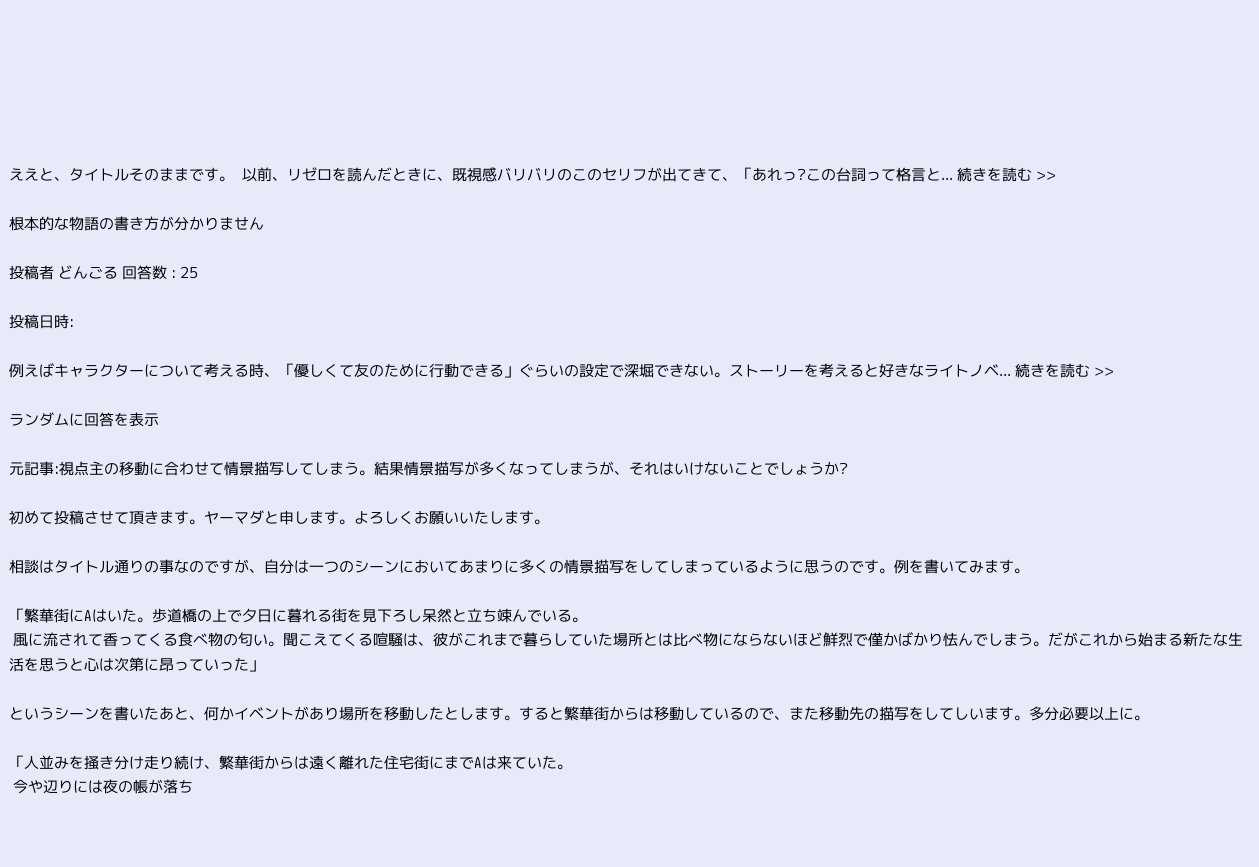ええと、タイトルそのままです。  以前、リゼロを読んだときに、既視感バリバリのこのセリフが出てきて、「あれっ?この台詞って格言と... 続きを読む >>

根本的な物語の書き方が分かりません

投稿者 どんごる 回答数 : 25

投稿日時:

例えばキャラクターについて考える時、「優しくて友のために行動できる」ぐらいの設定で深堀できない。ストーリーを考えると好きなライトノベ... 続きを読む >>

ランダムに回答を表示

元記事:視点主の移動に合わせて情景描写してしまう。結果情景描写が多くなってしまうが、それはいけないことでしょうか?

初めて投稿させて頂きます。ヤーマダと申します。よろしくお願いいたします。

相談はタイトル通りの事なのですが、自分は一つのシーンにおいてあまりに多くの情景描写をしてしまっているように思うのです。例を書いてみます。

「繁華街にAはいた。歩道橋の上で夕日に暮れる街を見下ろし呆然と立ち竦んでいる。
 風に流されて香ってくる食べ物の匂い。聞こえてくる喧騒は、彼がこれまで暮らしていた場所とは比べ物にならないほど鮮烈で僅かばかり怯んでしまう。だがこれから始まる新たな生活を思うと心は次第に昂っていった」

というシーンを書いたあと、何かイベントがあり場所を移動したとします。すると繁華街からは移動しているので、また移動先の描写をしてしいます。多分必要以上に。

「人並みを掻き分け走り続け、繁華街からは遠く離れた住宅街にまでAは来ていた。
 今や辺りには夜の帳が落ち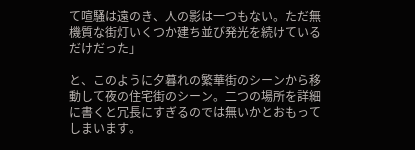て喧騒は遠のき、人の影は一つもない。ただ無機質な街灯いくつか建ち並び発光を続けているだけだった」

と、このように夕暮れの繁華街のシーンから移動して夜の住宅街のシーン。二つの場所を詳細に書くと冗長にすぎるのでは無いかとおもってしまいます。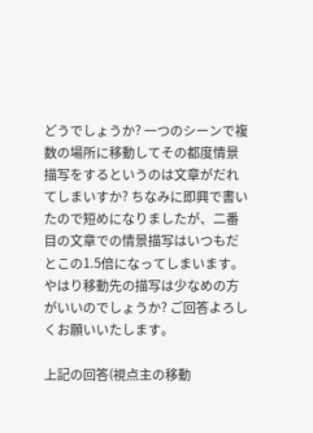どうでしょうか? 一つのシーンで複数の場所に移動してその都度情景描写をするというのは文章がだれてしまいすか? ちなみに即興で書いたので短めになりましたが、二番目の文章での情景描写はいつもだとこの1.5倍になってしまいます。
やはり移動先の描写は少なめの方がいいのでしょうか? ご回答よろしくお願いいたします。

上記の回答(視点主の移動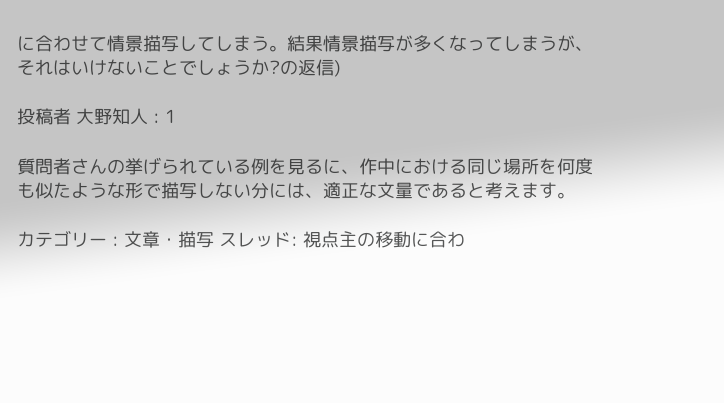に合わせて情景描写してしまう。結果情景描写が多くなってしまうが、それはいけないことでしょうか?の返信)

投稿者 大野知人 : 1

質問者さんの挙げられている例を見るに、作中における同じ場所を何度も似たような形で描写しない分には、適正な文量であると考えます。

カテゴリー : 文章・描写 スレッド: 視点主の移動に合わ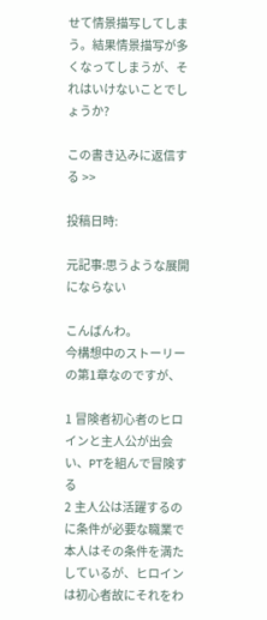せて情景描写してしまう。結果情景描写が多くなってしまうが、それはいけないことでしょうか?

この書き込みに返信する >>

投稿日時:

元記事:思うような展開にならない

こんばんわ。
今構想中のストーリーの第1章なのですが、

1 冒険者初心者のヒロインと主人公が出会い、PTを組んで冒険する
2 主人公は活躍するのに条件が必要な職業で本人はその条件を満たしているが、ヒロインは初心者故にそれをわ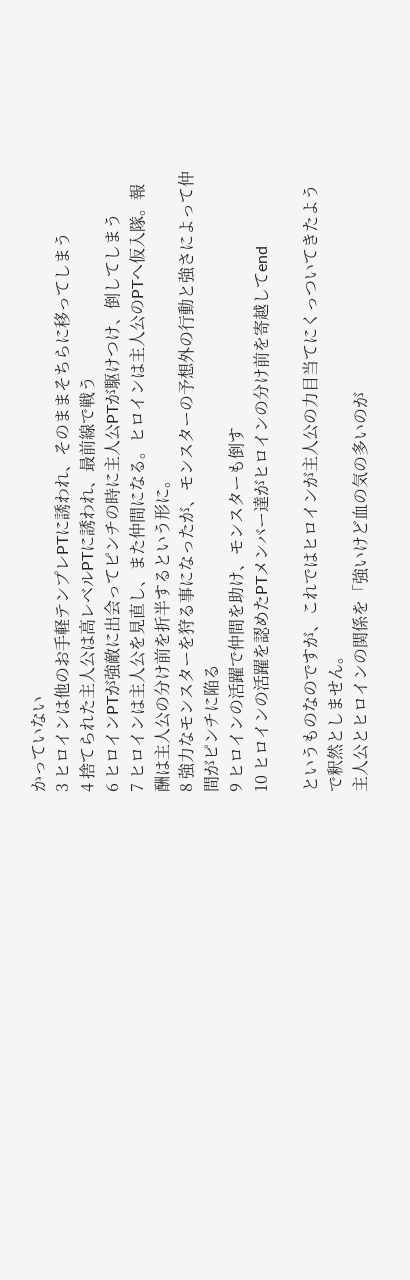かっていない
3 ヒロインは他のお手軽テンプレPTに誘われ、そのままそちらに移ってしまう
4 捨てられた主人公は高レベルPTに誘われ、最前線で戦う
6 ヒロインPTが強敵に出会ってピンチの時に主人公PTが駆けつけ、倒してしまう
7 ヒロインは主人公を見直し、また仲間になる。ヒロインは主人公のPTへ仮入隊。報酬は主人公の分け前を折半するという形に。
8 強力なモンスターを狩る事になったが、モンスターの予想外の行動と強さによって仲間がピンチに陥る
9 ヒロインの活躍で仲間を助け、モンスターも倒す
10 ヒロインの活躍を認めたPTメンバー達がヒロインの分け前を寄越してend

というものなのですが、これではヒロインが主人公の力目当てにくっついてきたようで釈然としません。
主人公とヒロインの関係を「強いけど血の気の多いのが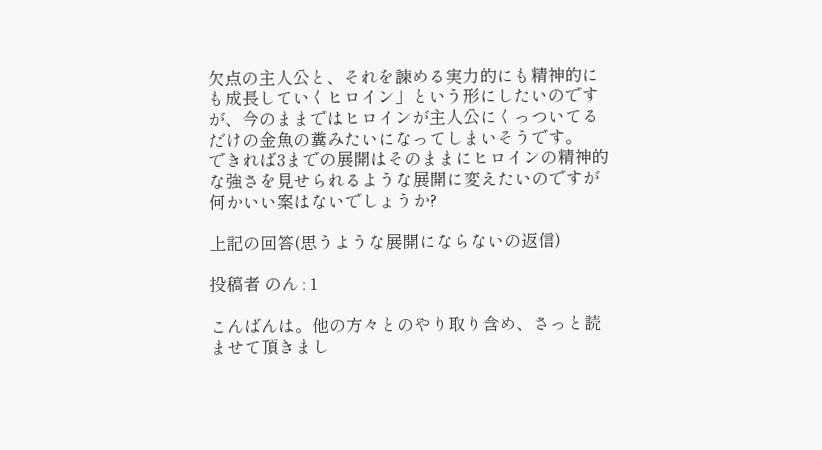欠点の主人公と、それを諫める実力的にも精神的にも成長していくヒロイン」という形にしたいのですが、今のままではヒロインが主人公にくっついてるだけの金魚の糞みたいになってしまいそうです。
できれば3までの展開はそのままにヒロインの精神的な強さを見せられるような展開に変えたいのですが何かいい案はないでしょうか?

上記の回答(思うような展開にならないの返信)

投稿者 のん : 1

こんばんは。他の方々とのやり取り含め、さっと読ませて頂きまし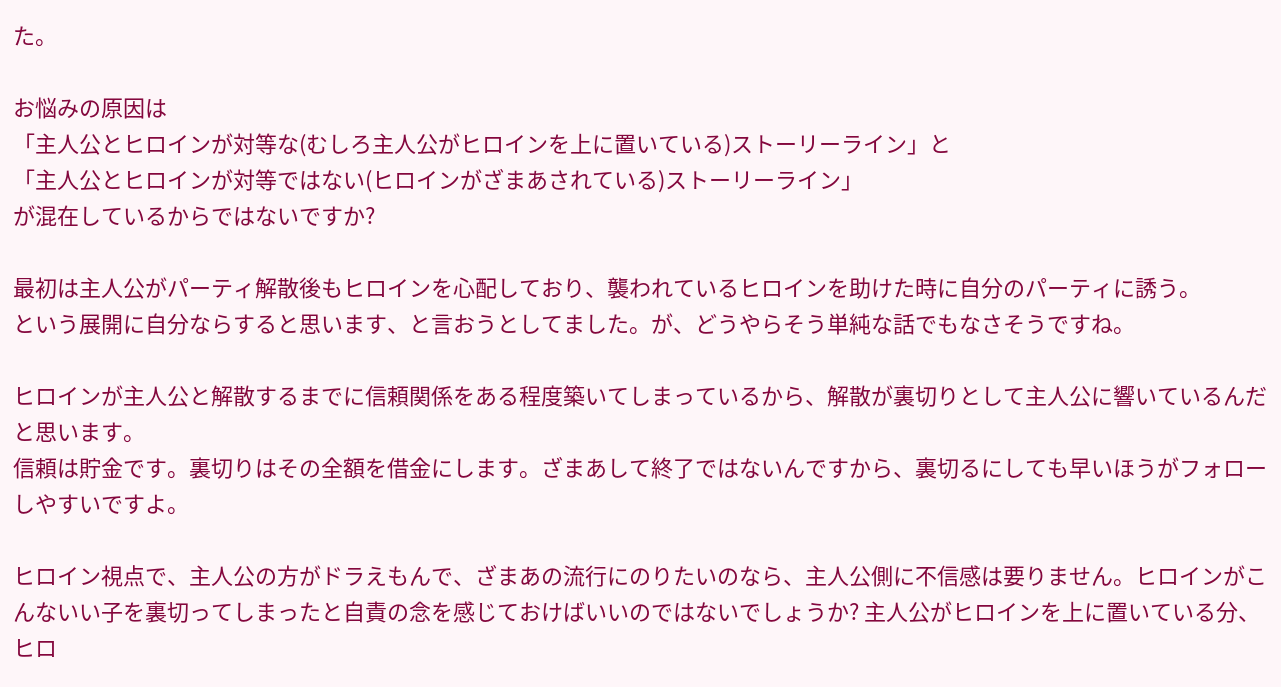た。

お悩みの原因は
「主人公とヒロインが対等な(むしろ主人公がヒロインを上に置いている)ストーリーライン」と
「主人公とヒロインが対等ではない(ヒロインがざまあされている)ストーリーライン」
が混在しているからではないですか?

最初は主人公がパーティ解散後もヒロインを心配しており、襲われているヒロインを助けた時に自分のパーティに誘う。
という展開に自分ならすると思います、と言おうとしてました。が、どうやらそう単純な話でもなさそうですね。

ヒロインが主人公と解散するまでに信頼関係をある程度築いてしまっているから、解散が裏切りとして主人公に響いているんだと思います。
信頼は貯金です。裏切りはその全額を借金にします。ざまあして終了ではないんですから、裏切るにしても早いほうがフォローしやすいですよ。

ヒロイン視点で、主人公の方がドラえもんで、ざまあの流行にのりたいのなら、主人公側に不信感は要りません。ヒロインがこんないい子を裏切ってしまったと自責の念を感じておけばいいのではないでしょうか? 主人公がヒロインを上に置いている分、ヒロ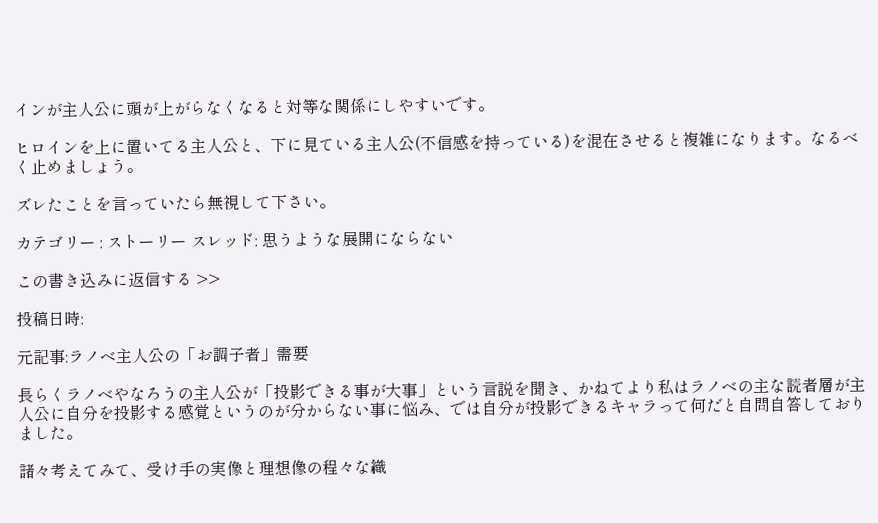インが主人公に頭が上がらなくなると対等な関係にしやすいです。

ヒロインを上に置いてる主人公と、下に見ている主人公(不信感を持っている)を混在させると複雑になります。なるべく止めましょう。

ズレたことを言っていたら無視して下さい。

カテゴリー : ストーリー スレッド: 思うような展開にならない

この書き込みに返信する >>

投稿日時:

元記事:ラノベ主人公の「お調子者」需要

長らくラノベやなろうの主人公が「投影できる事が大事」という言説を聞き、かねてより私はラノベの主な読者層が主人公に自分を投影する感覚というのが分からない事に悩み、では自分が投影できるキャラって何だと自問自答しておりました。

諸々考えてみて、受け手の実像と理想像の程々な織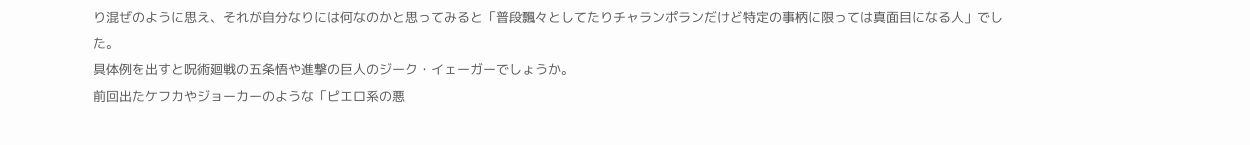り混ぜのように思え、それが自分なりには何なのかと思ってみると「普段飄々としてたりチャランポランだけど特定の事柄に限っては真面目になる人」でした。
具体例を出すと呪術廻戦の五条悟や進撃の巨人のジーク・イェーガーでしょうか。
前回出たケフカやジョーカーのような「ピエロ系の悪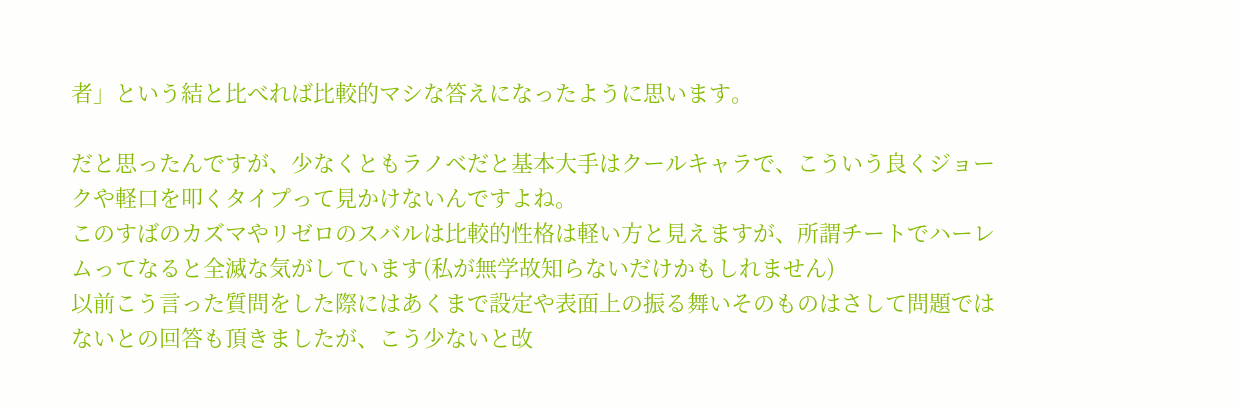者」という結と比べれば比較的マシな答えになったように思います。

だと思ったんですが、少なくともラノベだと基本大手はクールキャラで、こういう良くジョークや軽口を叩くタイプって見かけないんですよね。
このすばのカズマやリゼロのスバルは比較的性格は軽い方と見えますが、所謂チートでハーレムってなると全滅な気がしています(私が無学故知らないだけかもしれません)
以前こう言った質問をした際にはあくまで設定や表面上の振る舞いそのものはさして問題ではないとの回答も頂きましたが、こう少ないと改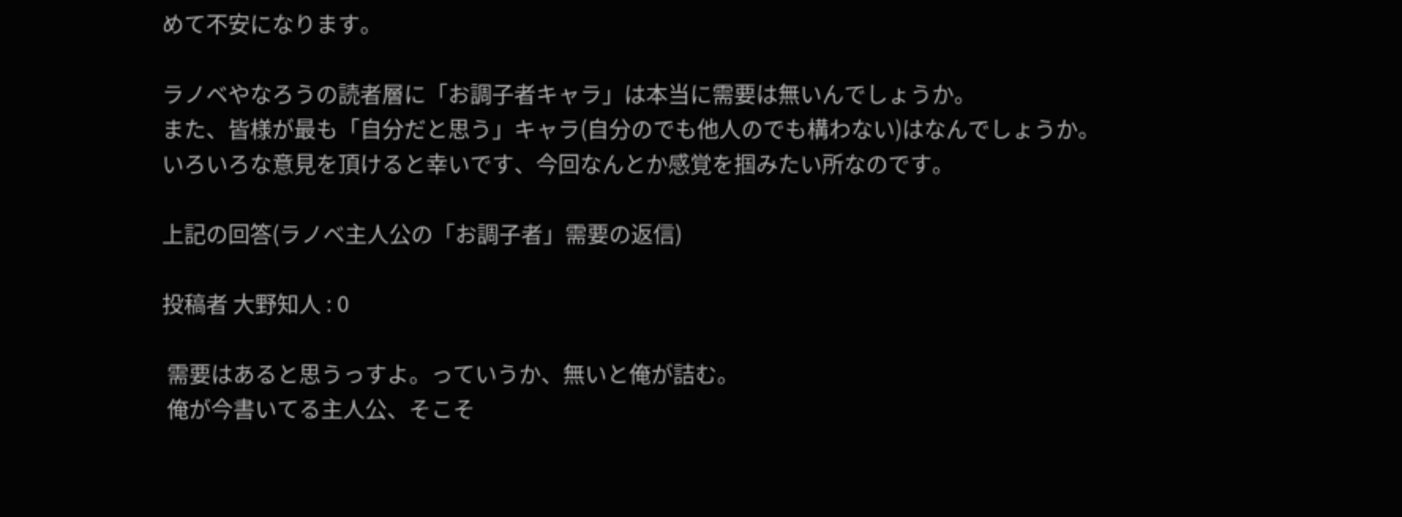めて不安になります。

ラノベやなろうの読者層に「お調子者キャラ」は本当に需要は無いんでしょうか。
また、皆様が最も「自分だと思う」キャラ(自分のでも他人のでも構わない)はなんでしょうか。
いろいろな意見を頂けると幸いです、今回なんとか感覚を掴みたい所なのです。

上記の回答(ラノベ主人公の「お調子者」需要の返信)

投稿者 大野知人 : 0

 需要はあると思うっすよ。っていうか、無いと俺が詰む。
 俺が今書いてる主人公、そこそ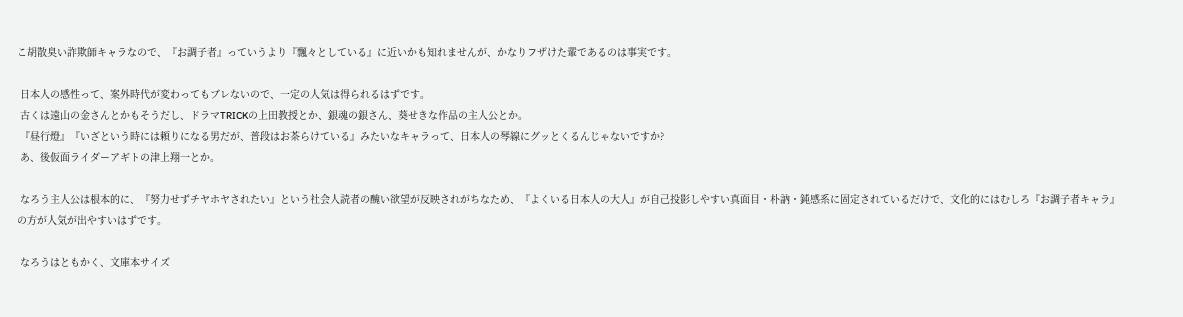こ胡散臭い詐欺師キャラなので、『お調子者』っていうより『飄々としている』に近いかも知れませんが、かなりフザけた輩であるのは事実です。

 日本人の感性って、案外時代が変わってもブレないので、一定の人気は得られるはずです。
 古くは遠山の金さんとかもそうだし、ドラマTRICKの上田教授とか、銀魂の銀さん、葵せきな作品の主人公とか。
 『昼行燈』『いざという時には頼りになる男だが、普段はお茶らけている』みたいなキャラって、日本人の琴線にグッとくるんじゃないですか?
 あ、後仮面ライダーアギトの津上翔一とか。

 なろう主人公は根本的に、『努力せずチヤホヤされたい』という社会人読者の醜い欲望が反映されがちなため、『よくいる日本人の大人』が自己投影しやすい真面目・朴訥・鈍感系に固定されているだけで、文化的にはむしろ『お調子者キャラ』の方が人気が出やすいはずです。

 なろうはともかく、文庫本サイズ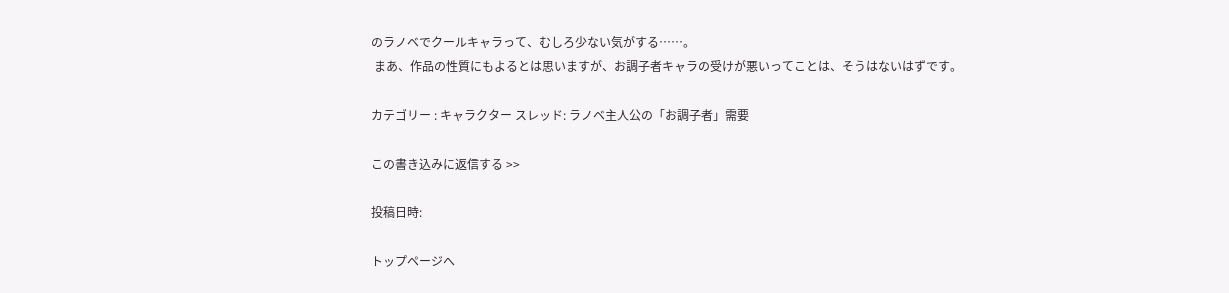のラノベでクールキャラって、むしろ少ない気がする……。
 まあ、作品の性質にもよるとは思いますが、お調子者キャラの受けが悪いってことは、そうはないはずです。

カテゴリー : キャラクター スレッド: ラノベ主人公の「お調子者」需要

この書き込みに返信する >>

投稿日時:

トップページへ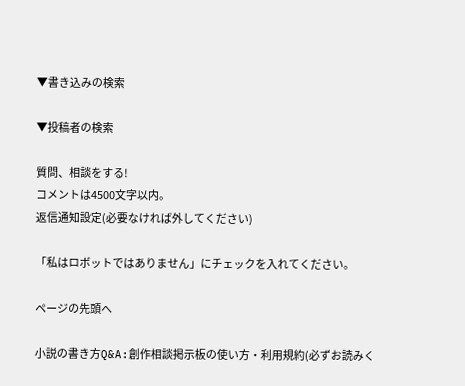▼書き込みの検索

▼投稿者の検索

質問、相談をする!
コメントは4500文字以内。
返信通知設定(必要なければ外してください)

「私はロボットではありません」にチェックを入れてください。

ページの先頭へ

小説の書き方Q&A:創作相談掲示板の使い方・利用規約(必ずお読みく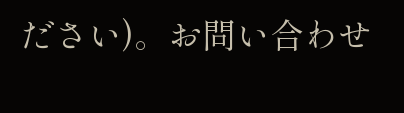ださい)。お問い合わせ